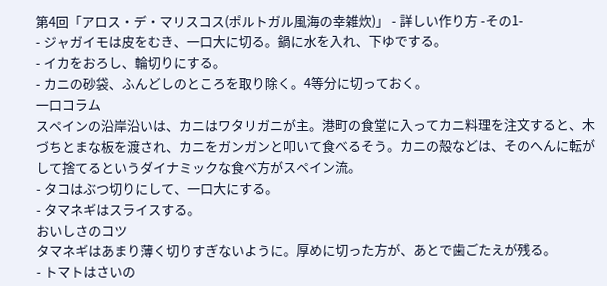第4回「アロス・デ・マリスコス(ポルトガル風海の幸雑炊)」 - 詳しい作り方 -その1-
- ジャガイモは皮をむき、一口大に切る。鍋に水を入れ、下ゆでする。
- イカをおろし、輪切りにする。
- カニの砂袋、ふんどしのところを取り除く。4等分に切っておく。
一口コラム
スペインの沿岸沿いは、カニはワタリガニが主。港町の食堂に入ってカニ料理を注文すると、木づちとまな板を渡され、カニをガンガンと叩いて食べるそう。カニの殻などは、そのへんに転がして捨てるというダイナミックな食べ方がスペイン流。
- タコはぶつ切りにして、一口大にする。
- タマネギはスライスする。
おいしさのコツ
タマネギはあまり薄く切りすぎないように。厚めに切った方が、あとで歯ごたえが残る。
- トマトはさいの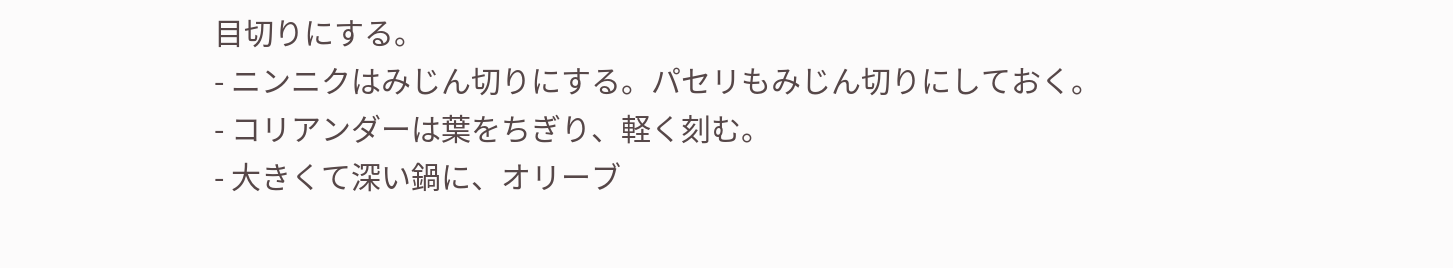目切りにする。
- ニンニクはみじん切りにする。パセリもみじん切りにしておく。
- コリアンダーは葉をちぎり、軽く刻む。
- 大きくて深い鍋に、オリーブ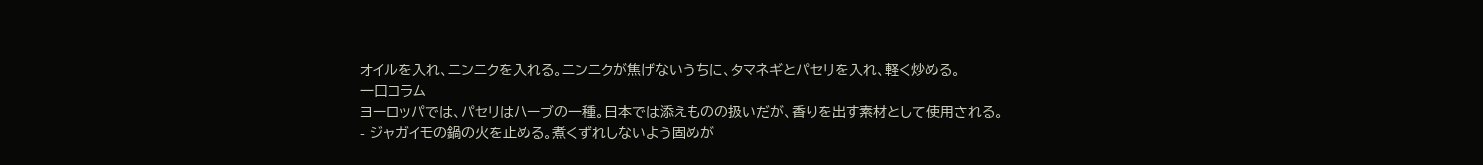オイルを入れ、ニンニクを入れる。ニンニクが焦げないうちに、タマネギとパセリを入れ、軽く炒める。
一口コラム
ヨーロッパでは、パセリはハーブの一種。日本では添えものの扱いだが、香りを出す素材として使用される。
- ジャガイモの鍋の火を止める。煮くずれしないよう固めが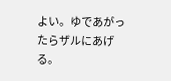よい。ゆであがったらザルにあげる。